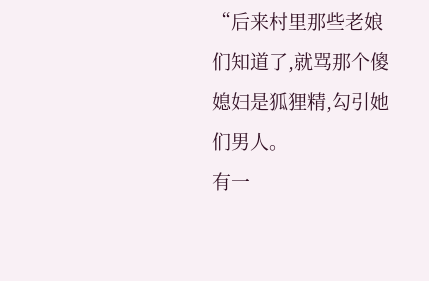“后来村里那些老娘们知道了,就骂那个傻媳妇是狐狸精,勾引她们男人。
有一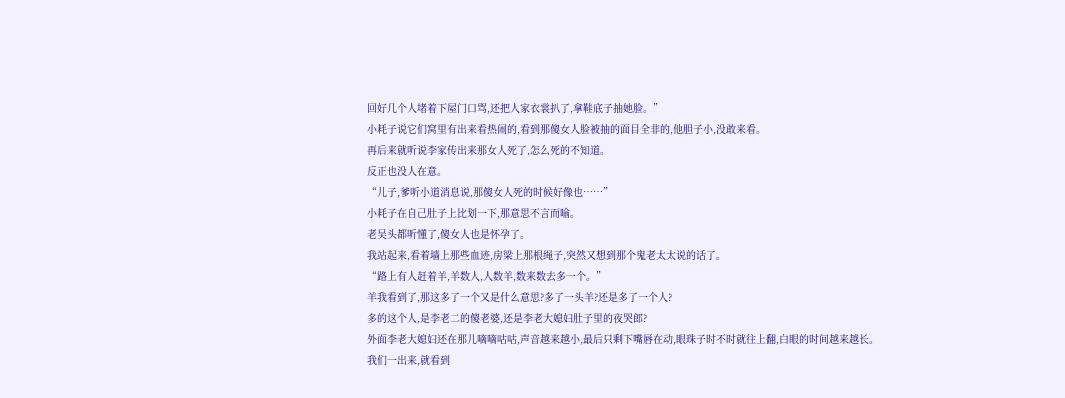回好几个人堵着下屋门口骂,还把人家衣裳扒了,拿鞋底子抽她脸。”
小耗子说它们窝里有出来看热闹的,看到那傻女人脸被抽的面目全非的,他胆子小,没敢来看。
再后来就听说李家传出来那女人死了,怎么死的不知道。
反正也没人在意。
“儿子,爹听小道消息说,那傻女人死的时候好像也……”
小耗子在自己肚子上比划一下,那意思不言而喻。
老吴头都听懂了,傻女人也是怀孕了。
我站起来,看着墙上那些血迹,房梁上那根绳子,突然又想到那个鬼老太太说的话了。
“路上有人赶着羊,羊数人,人数羊,数来数去多一个。”
羊我看到了,那这多了一个又是什么意思?多了一头羊?还是多了一个人?
多的这个人,是李老二的傻老婆,还是李老大媳妇肚子里的夜哭郎?
外面李老大媳妇还在那儿嘀嘀咕咕,声音越来越小,最后只剩下嘴唇在动,眼珠子时不时就往上翻,白眼的时间越来越长。
我们一出来,就看到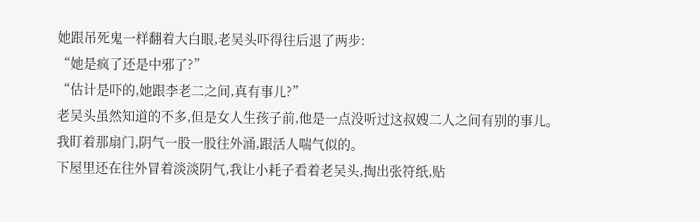她跟吊死鬼一样翻着大白眼,老吴头吓得往后退了两步:
“她是疯了还是中邪了?”
“估计是吓的,她跟李老二之间,真有事儿?”
老吴头虽然知道的不多,但是女人生孩子前,他是一点没听过这叔嫂二人之间有别的事儿。
我盯着那扇门,阴气一股一股往外涌,跟活人喘气似的。
下屋里还在往外冒着淡淡阴气,我让小耗子看着老吴头,掏出张符纸,贴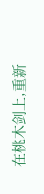在桃木剑上,重新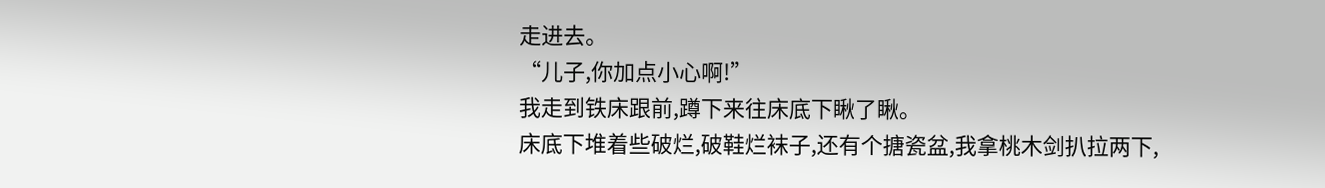走进去。
“儿子,你加点小心啊!”
我走到铁床跟前,蹲下来往床底下瞅了瞅。
床底下堆着些破烂,破鞋烂袜子,还有个搪瓷盆,我拿桃木剑扒拉两下,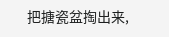把搪瓷盆掏出来,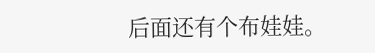后面还有个布娃娃。